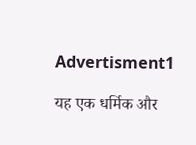Advertisment1

यह एक धर्मिक और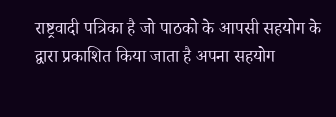राष्ट्रवादी पत्रिका है जो पाठको के आपसी सहयोग के द्वारा प्रकाशित किया जाता है अपना सहयोग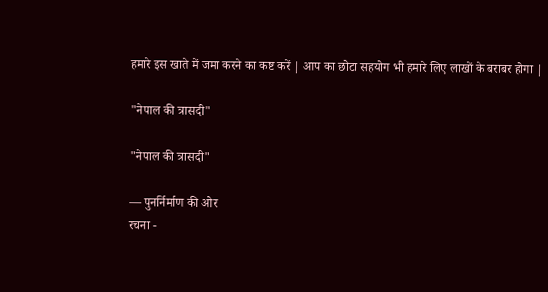हमारे इस खाते में जमा करने का कष्ट करें | आप का छोटा सहयोग भी हमारे लिए लाखों के बराबर होगा |

"नेपाल की त्रासदी"

"नेपाल की त्रासदी"

— पुनर्निर्माण की ओर
रचना -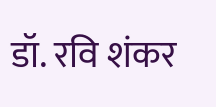डॉ. रवि शंकर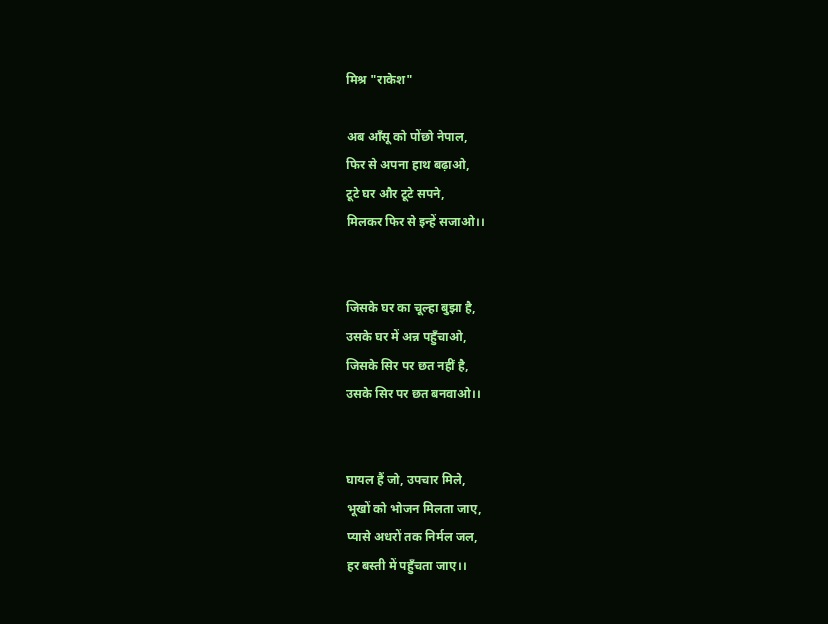मिश्र "राकेश"

अब आँसू को पोंछो नेपाल,
फिर से अपना हाथ बढ़ाओ,
टूटे घर और टूटे सपने,
मिलकर फिर से इन्हें सजाओ।।


जिसके घर का चूल्हा बुझा है,
उसके घर में अन्न पहुँचाओ,
जिसके सिर पर छत नहीं है,
उसके सिर पर छत बनवाओ।।


घायल हैं जो, उपचार मिले,
भूखों को भोजन मिलता जाए,
प्यासे अधरों तक निर्मल जल,
हर बस्ती में पहुँचता जाए।।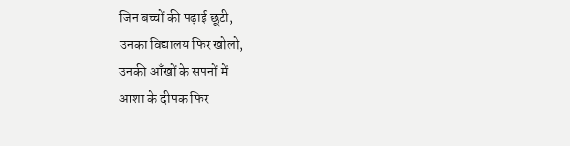जिन बच्चों की पढ़ाई छूटी,
उनका विद्यालय फिर खोलो,
उनकी आँखों के सपनों में
आशा के दीपक फिर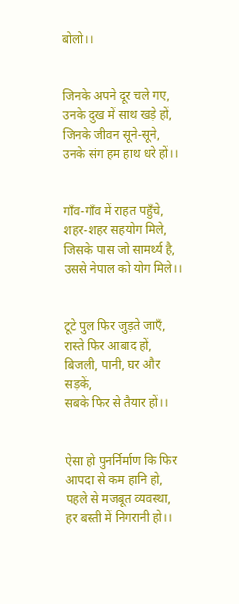बोलो।।


जिनके अपने दूर चले गए,
उनके दुख में साथ खड़े हों,
जिनके जीवन सूने-सूने,
उनके संग हम हाथ धरे हों।।


गाँव-गाँव में राहत पहुँचे,
शहर-शहर सहयोग मिले,
जिसके पास जो सामर्थ्य है,
उससे नेपाल को योग मिले।।


टूटे पुल फिर जुड़ते जाएँ,
रास्ते फिर आबाद हों,
बिजली, पानी, घर और सड़कें,
सबके फिर से तैयार हों।।


ऐसा हो पुनर्निर्माण कि फिर
आपदा से कम हानि हो,
पहले से मजबूत व्यवस्था,
हर बस्ती में निगरानी हो।।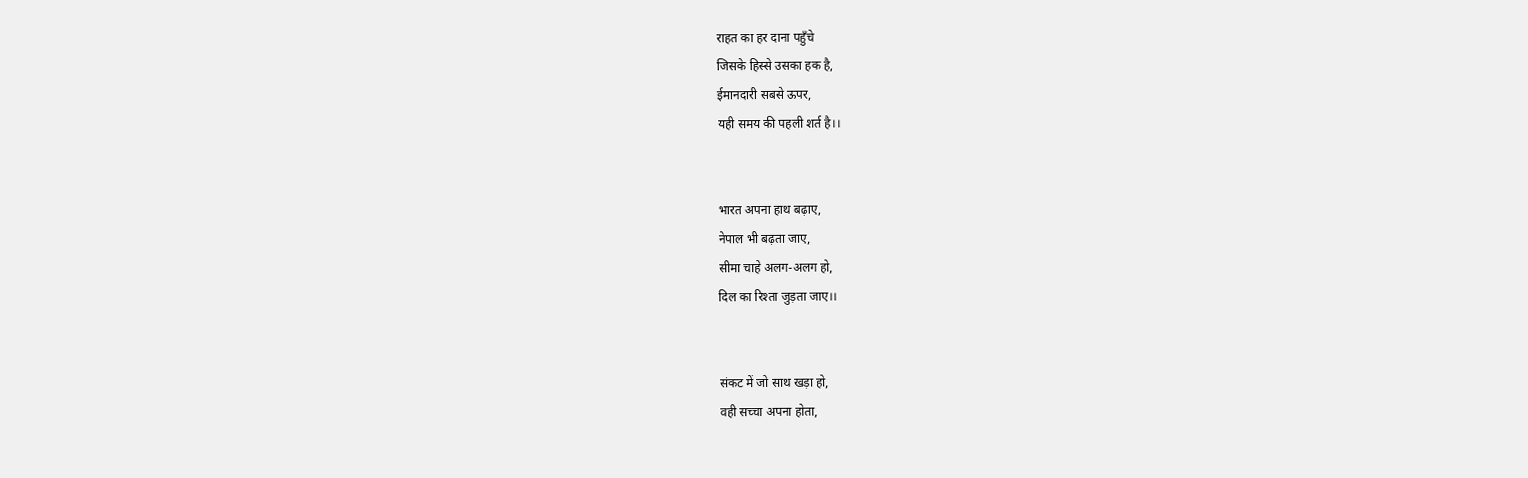राहत का हर दाना पहुँचे
जिसके हिस्से उसका हक है,
ईमानदारी सबसे ऊपर,
यही समय की पहली शर्त है।।


भारत अपना हाथ बढ़ाए,
नेपाल भी बढ़ता जाए,
सीमा चाहे अलग-अलग हो,
दिल का रिश्ता जुड़ता जाए।।


संकट में जो साथ खड़ा हो,
वही सच्चा अपना होता,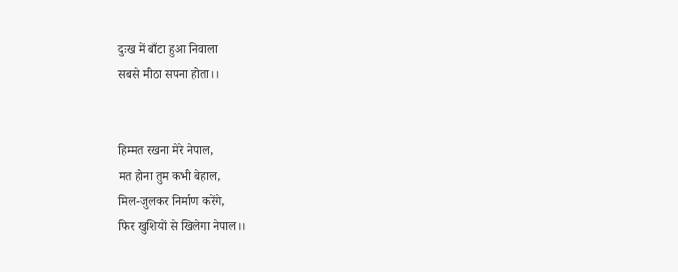दुःख में बाँटा हुआ निवाला
सबसे मीठा सपना होता।।


हिम्मत रखना मेरे नेपाल,
मत होना तुम कभी बेहाल,
मिल-जुलकर निर्माण करेंगे,
फिर खुशियों से खिलेगा नेपाल।।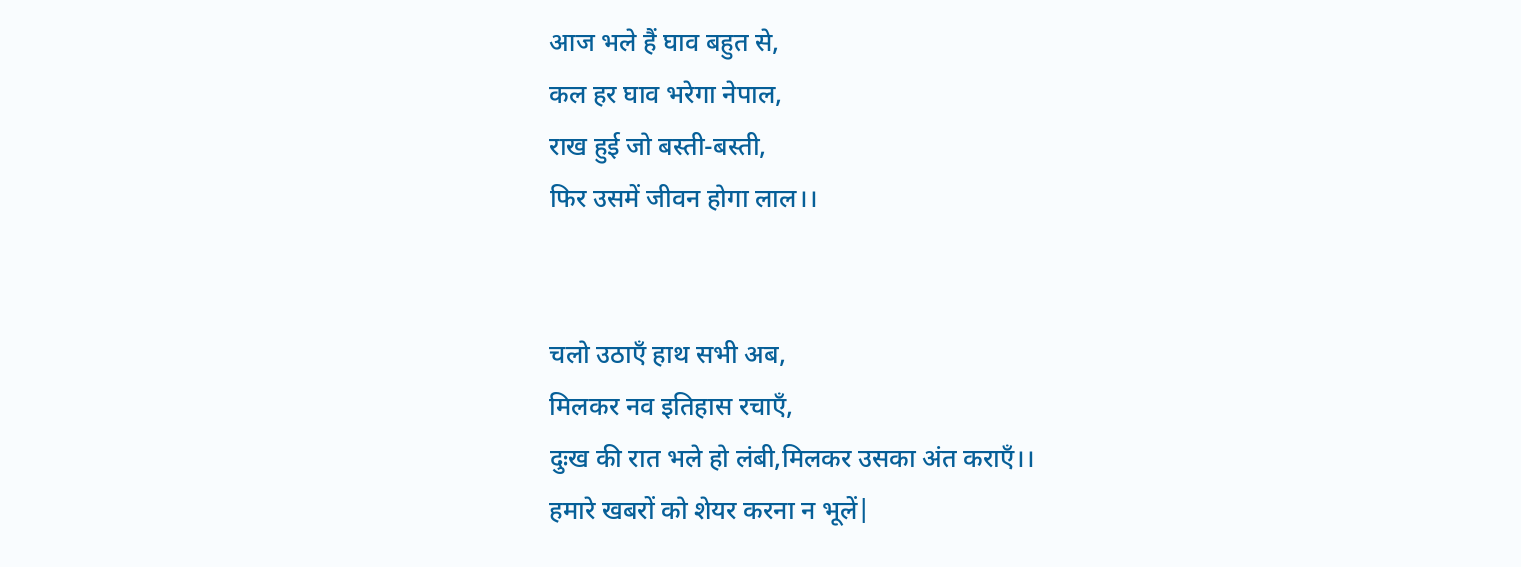आज भले हैं घाव बहुत से,
कल हर घाव भरेगा नेपाल,
राख हुई जो बस्ती-बस्ती,
फिर उसमें जीवन होगा लाल।।


चलो उठाएँ हाथ सभी अब,
मिलकर नव इतिहास रचाएँ,
दुःख की रात भले हो लंबी,मिलकर उसका अंत कराएँ।।
हमारे खबरों को शेयर करना न भूलें|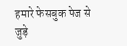हमारे फेसबुक पेज से जुड़े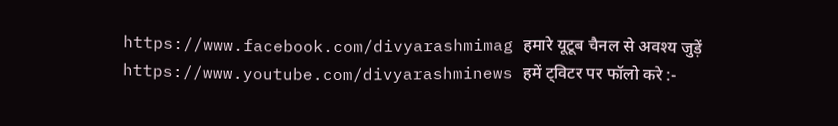https://www.facebook.com/divyarashmimag हमारे यूटूब चैनल से अवश्य जुड़ें https://www.youtube.com/divyarashminews हमें ट्विटर पर फॉलो करे :-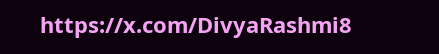https://x.com/DivyaRashmi8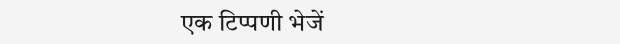एक टिप्पणी भेजें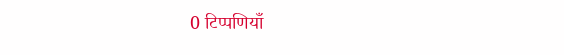0 टिप्पणियाँ